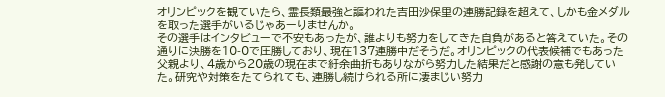オリンピックを観ていたら、霊長類最強と謳われた吉田沙保里の連勝記録を超えて、しかも金メダルを取った選手がいるじゃあーりませんか。
その選手はインタビューで不安もあったが、誰よりも努力をしてきた自負があると答えていた。その通りに決勝を10-0で圧勝しており、現在137連勝中だそうだ。オリンピックの代表候補でもあった父親より、4歳から20歳の現在まで紆余曲折もありながら努力した結果だと感謝の意も発していた。研究や対策をたてられても、連勝し続けられる所に凄まじい努力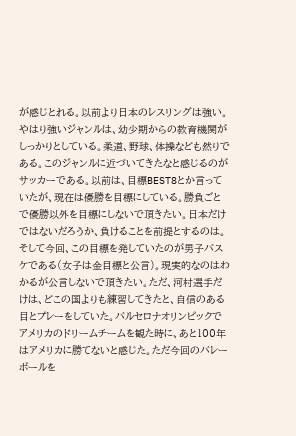が感じとれる。以前より日本のレスリングは強い。やはり強いジャンルは、幼少期からの教育機関がしっかりとしている。柔道、野球、体操なども然りである。このジャンルに近づいてきたなと感じるのがサッカーである。以前は、目標BEST8とか言っていたが、現在は優勝を目標にしている。勝負ごとで優勝以外を目標にしないで頂きたい。日本だけではないだろうか、負けることを前提とするのは。そして今回、この目標を発していたのが男子バスケである(女子は金目標と公言)。現実的なのはわかるが公言しないで頂きたい。ただ、河村選手だけは、どこの国よりも練習してきたと、自信のある目とプレーをしていた。バルセロナオリンピックでアメリカのドリームチームを観た時に、あと100年はアメリカに勝てないと感じた。ただ今回のバレーボールを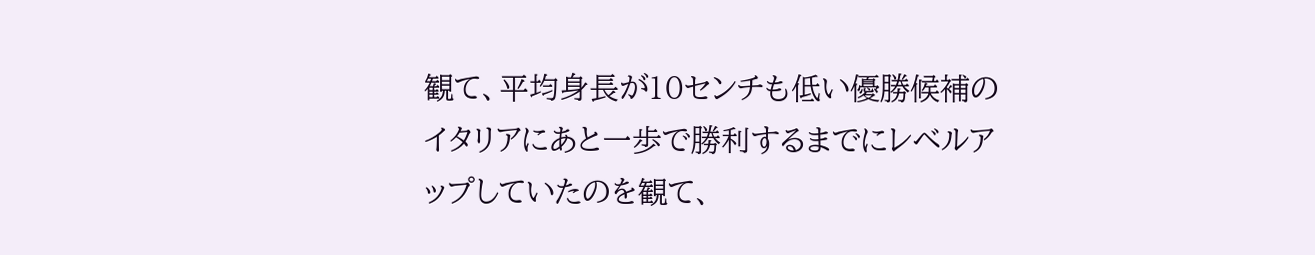観て、平均身長が10センチも低い優勝候補のイタリアにあと一歩で勝利するまでにレベルアップしていたのを観て、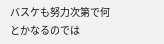バスケも努力次第で何とかなるのでは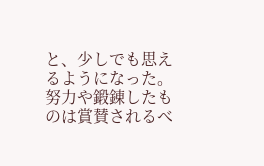と、少しでも思えるようになった。
努力や鍛錬したものは賞賛されるべ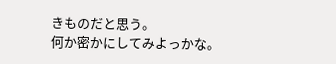きものだと思う。
何か密かにしてみよっかな。